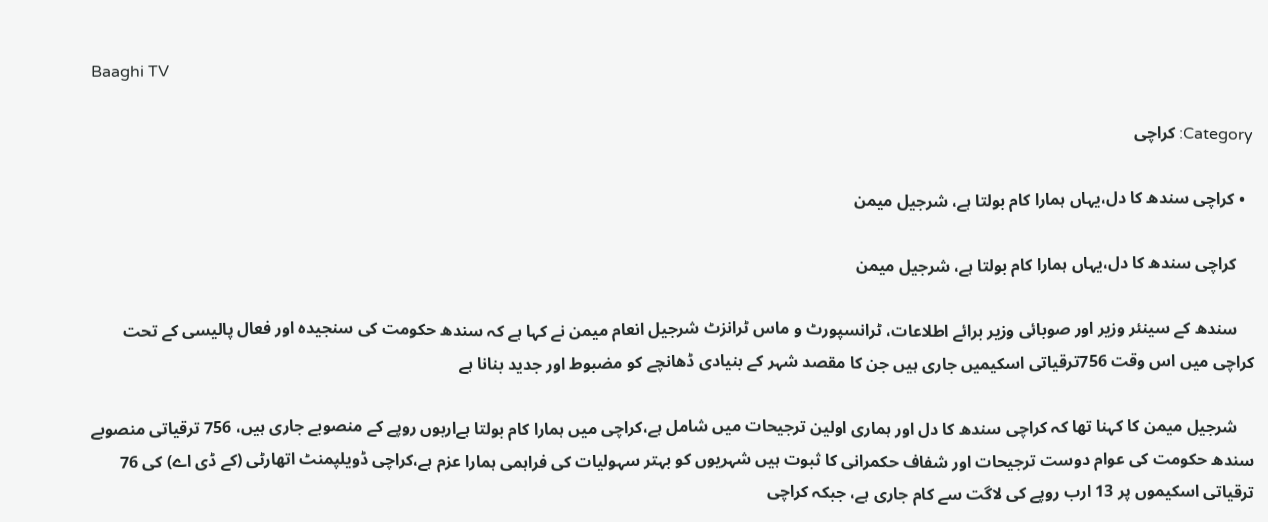Baaghi TV

Category: کراچی

  • کراچی سندھ کا دل،یہاں ہمارا کام بولتا ہے، شرجیل میمن

    کراچی سندھ کا دل،یہاں ہمارا کام بولتا ہے، شرجیل میمن

    سندھ کے سینئر وزیر اور صوبائی وزیر برائے اطلاعات، ٹرانسپورٹ و ماس ٹرانزٹ شرجیل انعام میمن نے کہا ہے کہ سندھ حکومت کی سنجیدہ اور فعال پالیسی کے تحت کراچی میں اس وقت 756ترقیاتی اسکیمیں جاری ہیں جن کا مقصد شہر کے بنیادی ڈھانچے کو مضبوط اور جدید بنانا ہے

    شرجیل میمن کا کہنا تھا کہ کراچی سندھ کا دل اور ہماری اولین ترجیحات میں شامل ہے،کراچی میں ہمارا کام بولتا ہےاربوں روپے کے منصوبے جاری ہیں، 756 ترقیاتی منصوبے سندھ حکومت کی عوام دوست ترجیحات اور شفاف حکمرانی کا ثبوت ہیں شہریوں کو بہتر سہولیات کی فراہمی ہمارا عزم ہے،کراچی ڈویلپمنٹ اتھارٹی (کے ڈی اے) کی 76 ترقیاتی اسکیموں پر 13 ارب روپے کی لاگت سے کام جاری ہے، جبکہ کراچی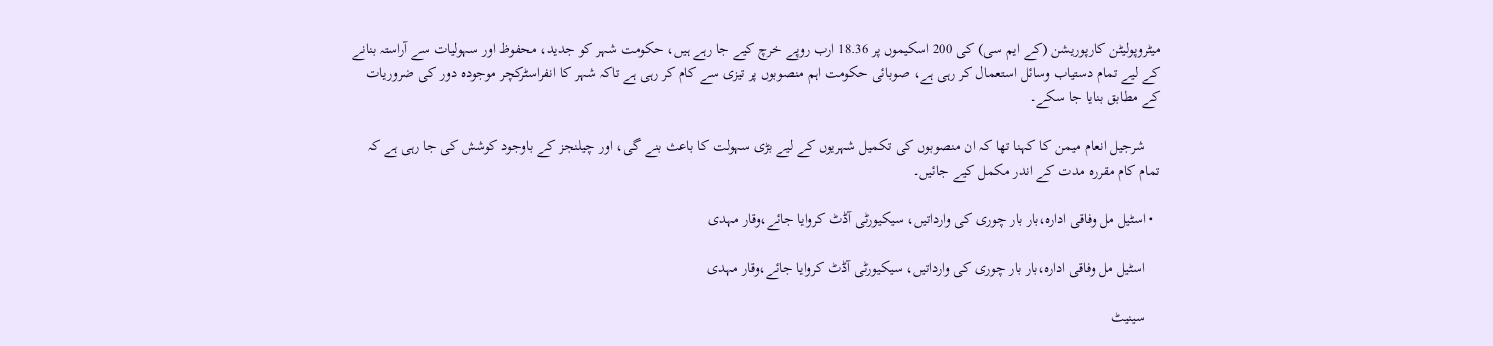میٹروپولیٹن کارپوریشن (کے ایم سی) کی 200 اسکیموں پر 18.36 ارب روپے خرچ کیے جا رہے ہیں، حکومت شہر کو جدید، محفوظ اور سہولیات سے آراستہ بنانے کے لیے تمام دستیاب وسائل استعمال کر رہی ہے، صوبائی حکومت اہم منصوبوں پر تیزی سے کام کر رہی ہے تاکہ شہر کا انفراسٹرکچر موجودہ دور کی ضروریات کے مطابق بنایا جا سکے۔

    شرجیل انعام میمن کا کہنا تھا کہ ان منصوبوں کی تکمیل شہریوں کے لیے بڑی سہولت کا باعث بنے گی، اور چیلنجز کے باوجود کوشش کی جا رہی ہے کہ تمام کام مقررہ مدت کے اندر مکمل کیے جائیں۔

  • اسٹیل مل وفاقی ادارہ،بار بار چوری کی وارداتیں، سیکیورٹی آڈٹ کروایا جائے،وقار مہدی

    اسٹیل مل وفاقی ادارہ،بار بار چوری کی وارداتیں، سیکیورٹی آڈٹ کروایا جائے،وقار مہدی

    سینیٹ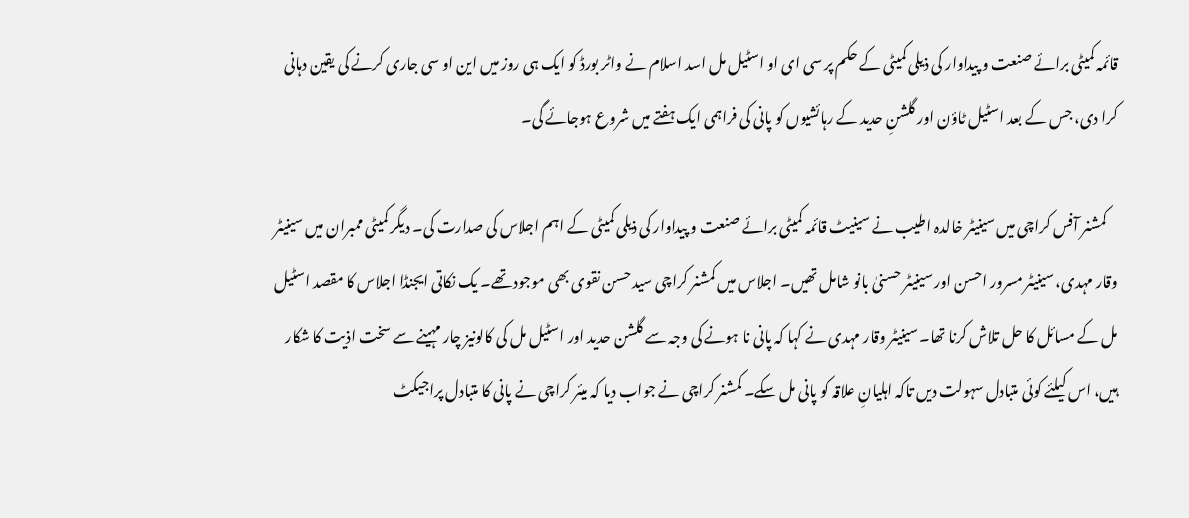قائمہ کمیٹی برائے صنعت و پیداوار کی ذیلی کمیٹی کے حکم پر سی ای او اسٹیل مل اسد اسلام نے واٹر بورڈ کو ایک ہی روز میں این او سی جاری کرنے کی یقین دہانی کرا دی، جس کے بعد اسٹیل ٹاؤن اور گلشنِ حدید کے رہائشیوں کو پانی کی فراہمی ایک ہفتے میں شروع ہوجائے گی۔

    کمشنر آفس کراچی میں سینیٹر خالدہ اطیب نے سینیٹ قائمہ کمیٹی برائے صنعت و پیداوار کی ذیلی کمیٹی کے اہم اجلاس کی صدارت کی۔ دیگر کمیٹی ممبران میں سینیٹر وقار مہدی، سینیٹر مسرور احسن اور سینیٹر حسنیٰ بانو شامل تھیں۔ اجلاس میں کمشنر کراچی سید حسن نقوی بھی موجود تھے۔ یک نکاتی ایجنڈا اجلاس کا مقصد اسٹیل مل کے مسائل کا حل تلاش کرنا تھا۔ سینیٹر وقار مہدی نے کہا کہ پانی نا ہونے کی وجہ سے گلشن حدید اور اسٹیل مل کی کالونیز چار مہینے سے سخت اذیت کا شکار ہیں، اس کیلئے کوئی متبادل سہولت دیں تاکہ اہلیانِ علاقہ کو پانی مل سکے۔ کمشنر کراچی نے جواب دیا کہ میئر کراچی نے پانی کا متبادل پراجیکٹ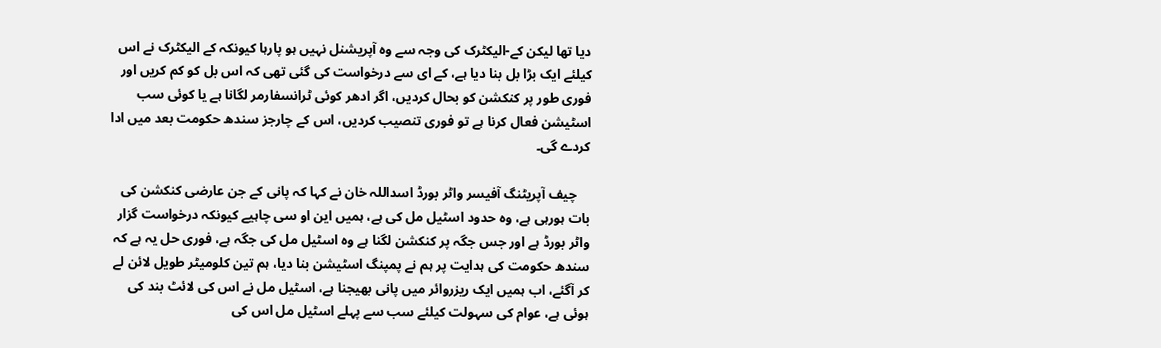دیا تھا لیکن کے-الیکٹرک کی وجہ سے وہ آپریشنل نہیں ہو پارہا کیونکہ کے الیکٹرک نے اس کیلئے ایک بڑا بل بنا دیا ہے، کے ای سے درخواست کی گئی تھی کہ اس بل کو کم کریں اور فوری طور پر کنکشن کو بحال کردیں، اگر ادھر کوئی ٹرانسفارمر لگانا ہے یا کوئی سب اسٹیشن فعال کرنا ہے تو فوری تنصیب کردیں، اس کے چارجز سندھ حکومت بعد میں ادا کردے گی۔

    چیف آپریٹنگ آفیسر واٹر بورڈ اسداللہ خان نے کہا کہ پانی کے جن عارضی کنکشن کی بات ہورہی ہے، وہ حدود اسٹیل مل کی ہے، ہمیں این او سی چاہیے کیونکہ درخواست گزار واٹر بورڈ ہے اور جس جگہ پر کنکشن لگنا ہے وہ اسٹیل مل کی جگہ ہے، فوری حل یہ ہے کہ سندھ حکومت کی ہدایت پر ہم نے پمپنگ اسٹیشن بنا دیا، ہم تین کلومیٹر طویل لائن لے کر آگئے، اب ہمیں ایک ریزروائر میں پانی بھیجنا ہے، اسٹیل مل نے اس کی لائٹ بند کی ہوئی ہے، عوام کی سہولت کیلئے سب سے پہلے اسٹیل مل اس کی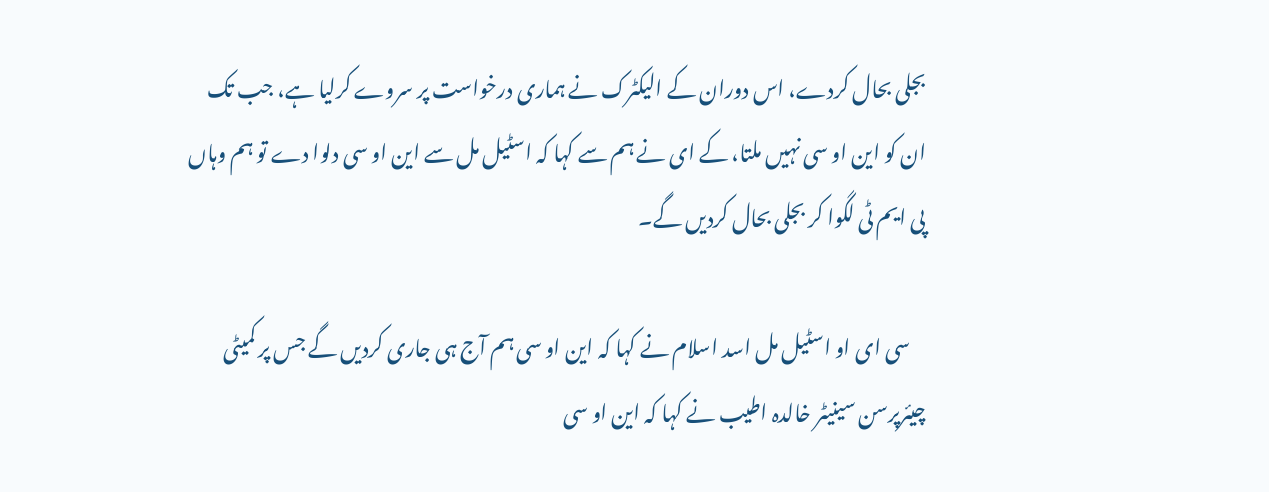بجلی بحال کردے، اس دوران کے الیکٹرک نے ہماری درخواست پر سروے کرلیا ہے، جب تک ان کو این او سی نہیں ملتا، کے ای نے ہم سے کہا کہ اسٹیل مل سے این او سی دلوا دے تو ہم وہاں پی ایم ٹی لگوا کر بجلی بحال کردیں گے۔

    سی ای او اسٹیل مل اسد اسلام نے کہا کہ این او سی ہم آج ہی جاری کردیں گے جس پر کمیٹی چیئرپرسن سینیٹر خالدہ اطیب نے کہا کہ این او سی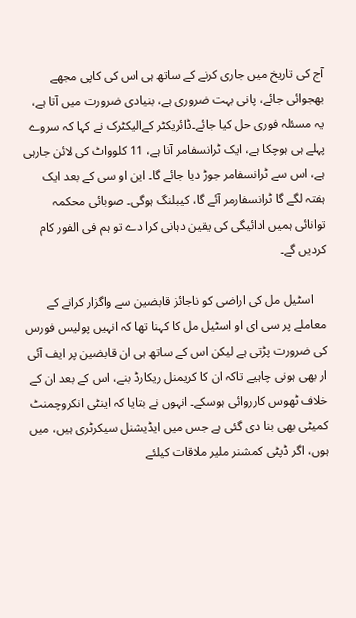آج کی تاریخ میں جاری کرنے کے ساتھ ہی اس کی کاپی مجھے بھجوائی جائے، پانی بہت ضروری ہے، بنیادی ضرورت میں آتا ہے، یہ مسئلہ فوری حل کیا جائے۔ڈائریکٹر کےالیکٹرک نے کہا کہ سروے پہلے ہی ہوچکا ہے، ایک ٹرانسفامر آنا ہے، 11 کلوواٹ کی لائن جارہی ہے، اس سے ٹرانسفامر جوڑ دیا جائے گا۔ این او سی کے بعد ایک ہفتہ لگے گا ٹرانسفارمر آئے گا، کیبلنگ ہوگی۔ صوبائی محکمہ توانائی ہمیں ادائیگی کی یقین دہانی کرا دے تو ہم فی الفور کام کردیں گے۔

    اسٹیل مل کی اراضی کو ناجائز قابضین سے واگزار کرانے کے معاملے پر سی ای او اسٹیل مل کا کہنا تھا کہ انہیں پولیس فورس کی ضرورت پڑتی ہے لیکن اس کے ساتھ ہی ان قابضین پر ایف آئی ار بھی ہونی چاہیے تاکہ ان کا کریمنل ریکارڈ بنے، اس کے بعد ان کے خلاف ٹھوس کارروائی ہوسکے۔ انہوں نے بتایا کہ اینٹی انکروچمنٹ کمیٹی بھی بنا دی گئی ہے جس میں ایڈیشنل سیکرٹری ہیں، میں ہوں، اگر ڈپٹی کمشنر ملیر ملاقات کیلئے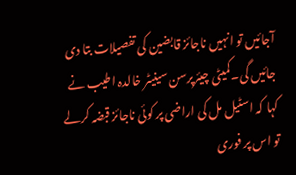آجائیں تو انہیں ناجائز قابضین کی تفصیلات بتا دی جائیں گی۔کمیٹی چیئرپرسن سینیٹر خالدہ اطیب نے کہا کہ اسٹیل مل کی اراضی پر کوئی ناجائز قبضہ کرلے تو اس پر فوری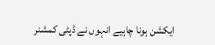ایکشن ہونا چاہیے انہوں نے ڈپٹی کمشنر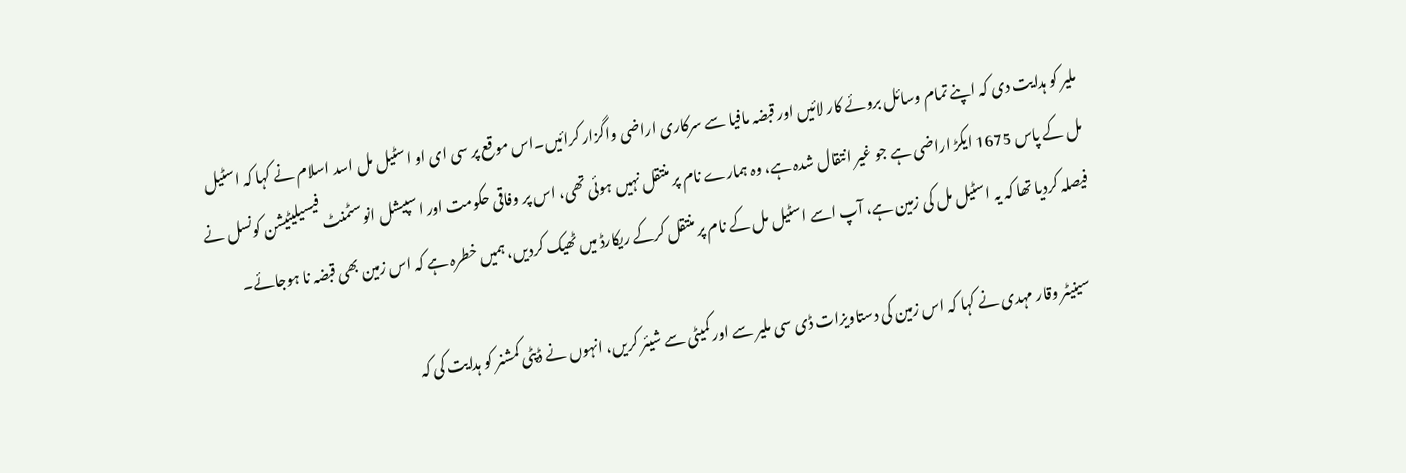ملیر کو ہدایت دی کہ اپنے تمام وسائل بروئے کار لائیں اور قبضہ مافیا سے سرکاری اراضی واگزار کرائیں۔اس موقع پر سی ای او اسٹیل مل اسد اسلام نے کہا کہ اسٹیل مل کے پاس 1675 ایکڑ اراضی ہے جو غیر انتقال شدہ ہے، وہ ہمارے نام پر منتقل نہیں ہوئی تھی، اس پر وفاقی حکومت اور اسپیشل انوسٹمنٹ فیسیلیٹیشن کونسل نے فیصلہ کردیا تھا کہ یہ اسٹیل مل کی زمین ہے، آپ اسے اسٹیل مل کے نام پر منتقل کرکے ریکارڈ میں ٹھیک کردیں، ہمیں خطرہ ہے کہ اس زمین بھی قبضہ نا ہوجائے۔

    سینیٹر وقار مہدی نے کہا کہ اس زمین کی دستاویزات ڈی سی ملیر سے اور کمیٹی سے شیئر کریں، انہوں نے ڈپٹی کمشنر کو ہدایت کی کہ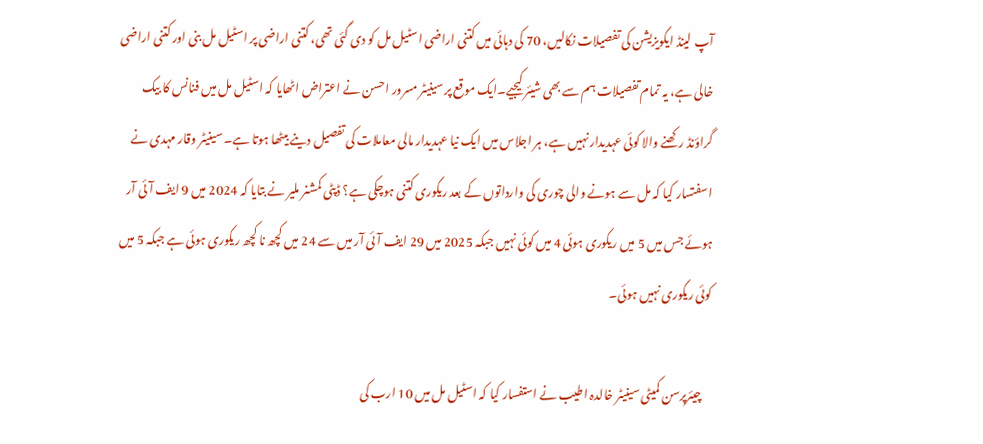آپ لینڈ ایکویزیشن کی تفصیلات نکالیں، 70 کی دہائی میں کتنی اراضی اسٹیل مل کو دی گئی تھی، کتنی اراضی پر اسٹیل مل بنی اور کتنی اراضی خالی ہے، یہ تمام تفصیلات ہم سے بھی شیئر کیجیے۔ایک موقع پر سینیٹر مسرور احسن نے اعتراض اٹھایا کہ اسٹیل مل میں فنانس کا بیک گراؤنڈ رکھنے والا کوئی عہدیدار نہیں ہے، ہر اجلاس میں ایک نیا عہدیدار مالی معاملات کی تفصیل دینے بیٹھا ہوتا ہے۔ سینیٹر وقار مہدی نے اسفتسار کیا کہ مل سے ہونے والی چوری کی وارداتوں کے بعد ریکوری کتنی ہوچکی ہے؟ ڈپٹی کمشنر ملیر نے بتایا کہ 2024 میں 9 ایف آئی آر ہوئے جس میں 5 میں ریکوری ہوئی 4 میں کوئی نہیں جبکہ 2025 میں 29 ایف آئی آر میں سے 24 میں کچھ نا کچھ ریکوری ہوئی ہے جبکہ 5 میں کوئی ریکوری نہیں ہوئی۔

    چیئرپرسن کمیٹی سینیٹر خالدہ اطیب نے استفسار کیا کہ اسٹیل مل میں 10 ارب کی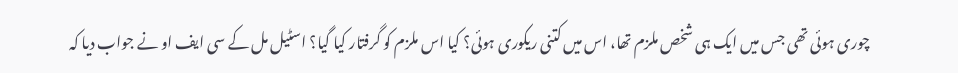چوری ہوئی تھی جس میں ایک ہی شخص ملزم تھا، اس میں کتنی ریکوری ہوئی؟ کیا اس ملزم کو گرفتار کیا گیا؟ اسٹیل مل کے سی ایف او نے جواب دیا کہ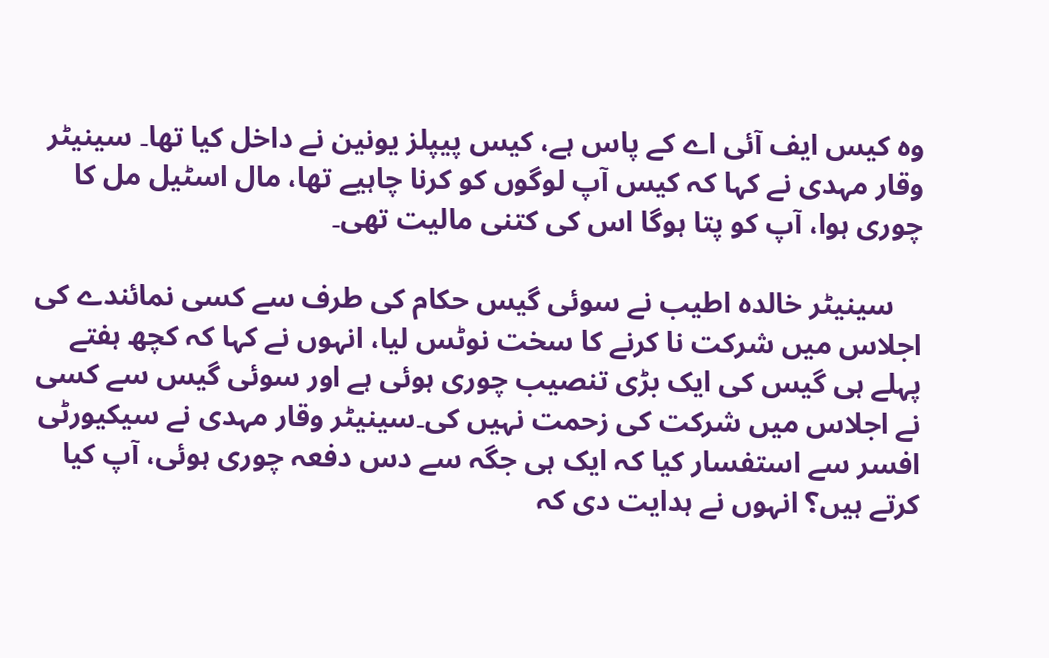وہ کیس ایف آئی اے کے پاس ہے، کیس پیپلز یونین نے داخل کیا تھا۔ سینیٹر وقار مہدی نے کہا کہ کیس آپ لوگوں کو کرنا چاہیے تھا، مال اسٹیل مل کا چوری ہوا، آپ کو پتا ہوگا اس کی کتنی مالیت تھی۔

    سینیٹر خالدہ اطیب نے سوئی گیس حکام کی طرف سے کسی نمائندے کی اجلاس میں شرکت نا کرنے کا سخت نوٹس لیا، انہوں نے کہا کہ کچھ ہفتے پہلے ہی گیس کی ایک بڑی تنصیب چوری ہوئی ہے اور سوئی گیس سے کسی نے اجلاس میں شرکت کی زحمت نہیں کی۔سینیٹر وقار مہدی نے سیکیورٹی افسر سے استفسار کیا کہ ایک ہی جگہ سے دس دفعہ چوری ہوئی، آپ کیا کرتے ہیں؟ انہوں نے ہدایت دی کہ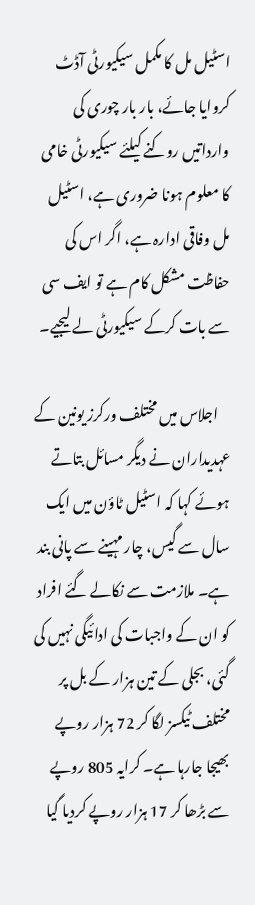اسٹیل مل کا مکمل سیکیورٹی آڈٹ کروایا جائے، بار بار چوری کی وارداتیں روکنے کیلئے سیکیورٹی خامی کا معلوم ہونا ضروری ہے، اسٹیل مل وفاقی ادارہ ہے، اگر اس کی حفاظت مشکل کام ہے تو ایف سی سے بات کرکے سیکیورٹی لے لیجیے۔

    اجلاس میں مختلف ورکرز یونین کے عہدیداران نے دیگر مسائل بتاتے ہوئے کہا کہ اسٹیل ٹاؤن میں ایک سال سے گیس، چار مہینے سے پانی بند ہے۔ ملازمت سے نکالے گئے افراد کو ان کے واجبات کی ادائیگی نہیں کی گئی، بجلی کے تین ہزار کے بل پر مختلف ٹیکسز لگا کر 72 ہزار روپے بھیجا جارہا ہے۔ کرایہ 805 روپے سے بڑھا کر 17 ہزار روپے کردیا گیا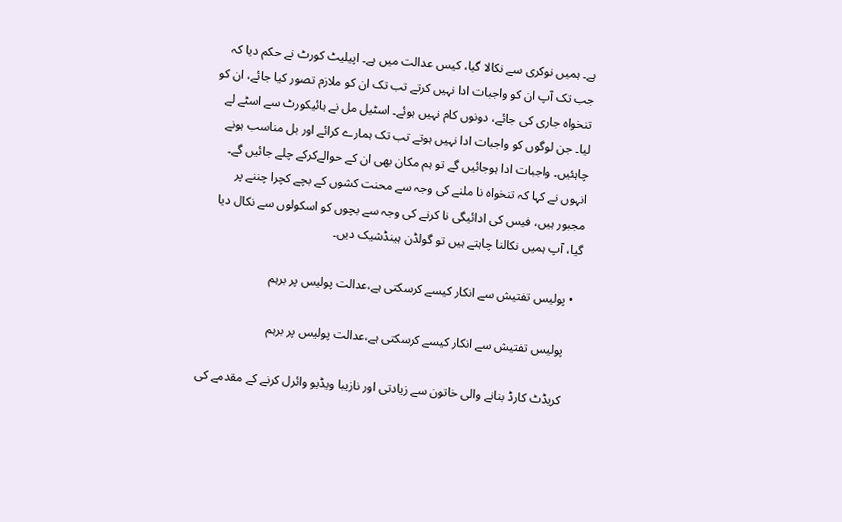ہے۔ ہمیں نوکری سے نکالا گیا، کیس عدالت میں ہے۔ اپیلیٹ کورٹ نے حکم دیا کہ جب تک آپ ان کو واجبات ادا نہیں کرتے تب تک ان کو ملازم تصور کیا جائے، ان کو تنخواہ جاری کی جائے، دونوں کام نہیں ہوئے۔ اسٹیل مل نے ہائیکورٹ سے اسٹے لے لیا۔ جن لوگوں کو واجبات ادا نہیں ہوتے تب تک ہمارے کرائے اور بل مناسب ہونے چاہئیں۔ واجبات ادا ہوجائیں گے تو ہم مکان بھی ان کے حوالےکرکے چلے جائیں گے۔ انہوں نے کہا کہ تنخواہ نا ملنے کی وجہ سے محنت کشوں کے بچے کچرا چننے پر مجبور ہیں، فیس کی ادائیگی نا کرنے کی وجہ سے بچوں کو اسکولوں سے نکال دیا گیا، آپ ہمیں نکالنا چاہتے ہیں تو گولڈن ہینڈشیک دیں۔

  • پولیس تفتیش سے انکار کیسے کرسکتی ہے،عدالت پولیس پر برہم

    پولیس تفتیش سے انکار کیسے کرسکتی ہے،عدالت پولیس پر برہم

    کریڈٹ کارڈ بنانے والی خاتون سے زیادتی اور نازیبا ویڈیو وائرل کرنے کے مقدمے کی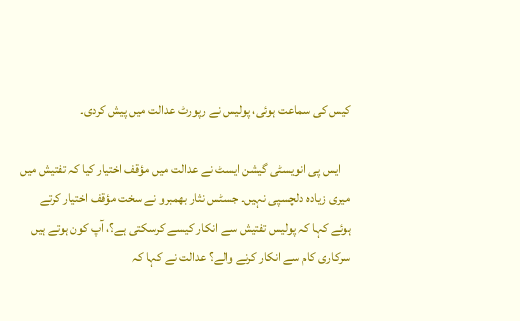کیس کی سماعت ہوئی، پولیس نے رپورٹ عدالت میں پیش کردی۔

    ایس پی انویسٹی گیشن ایسٹ نے عدالت میں مؤقف اختیار کیا کہ تفتیش میں میری زیادہ دلچسپی نہیں۔ جسٹس نثار بھمبرو نے سخت مؤقف اختیار کرتے ہوئے کہا کہ پولیس تفتیش سے انکار کیسے کرسکتی ہے؟، آپ کون ہوتے ہیں سرکاری کام سے انکار کرنے والے؟ عدالت نے کہا کہ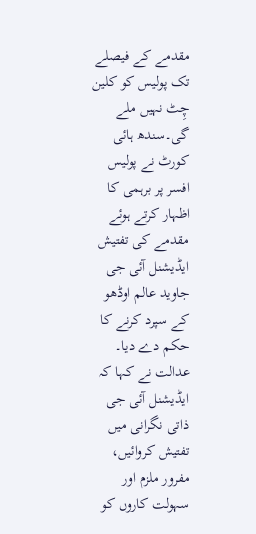مقدمے کے فیصلے تک پولیس کو کلین چِٹ نہیں ملے گی۔سندھ ہائی کورٹ نے پولیس افسر پر برہمی کا اظہار کرتے ہوئے مقدمے کی تفتیش ایڈیشنل آئی جی جاوید عالم اوڈھو کے سپرد کرنے کا حکم دے دیا۔ عدالت نے کہا کہ ایڈیشنل آئی جی ذاتی نگرانی میں تفتیش کروائیں، مفرور ملزم اور سہولت کاروں کو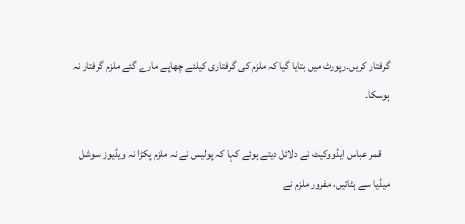گرفتار کریں۔رپورٹ میں بتایا گیا کہ ملزم کی گرفتاری کیلئے چھاپے مارے گئے ملزم گرفتار نہ ہوسکا۔

    قمر عباس ایڈووکیٹ نے دلائل دیتے ہوئے کہا کہ پولیس نے نہ ملزم پکڑا نہ ویڈیوز سوشل میڈیا سے ہٹائیں، مفرور ملزم نے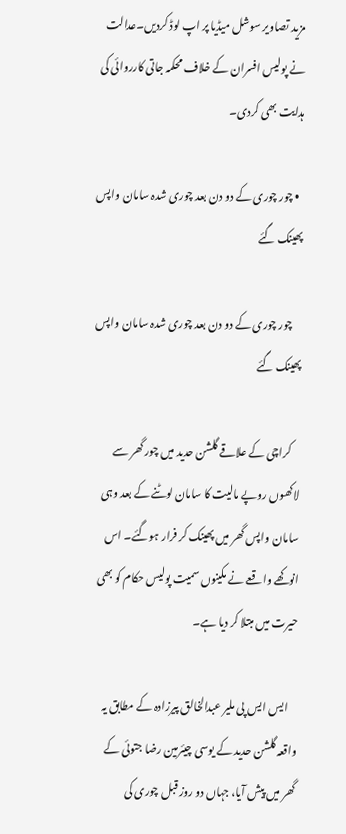مزید تصاویر سوشل میڈیا پر اپ لوڈ کردیں۔عدالت نے پولیس افسران کے خلاف محکمہ جاتی کارروائی کی ہدایت بھی کردی۔

  • چور چوری کے دو دن بعد چوری شدہ سامان واپس پھینک گئے

    چور چوری کے دو دن بعد چوری شدہ سامان واپس پھینک گئے

    کراچی کے علاقے گلشن حدید میں چور گھر سے لاکھوں روپے مالیت کا سامان لوٹنے کے بعد وہی سامان واپس گھر میں پھینک کر فرار ہوگئے۔ اس انوکھے واقعے نے مکینوں سمیت پولیس حکام کو بھی حیرت میں مبتلا کر دیا ہے۔

    ایس ایس پی ملیر عبدالخالق پیرزادہ کے مطابق یہ واقعہ گلشن حدید کے یوسی چیئرمین رضا جتوئی کے گھر میں پیش آیا، جہاں دو روز قبل چوری کی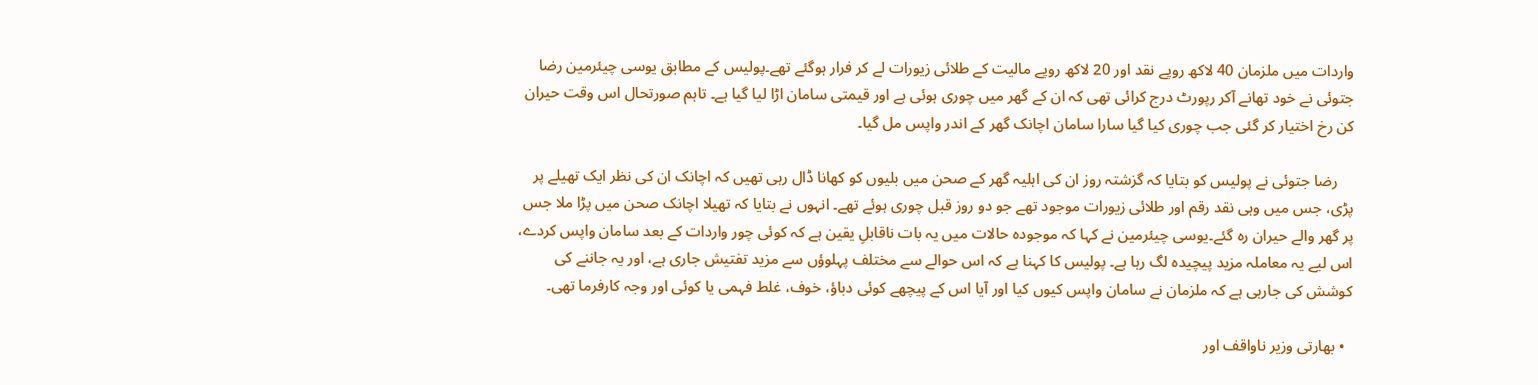واردات میں ملزمان 40 لاکھ روپے نقد اور 20 لاکھ روپے مالیت کے طلائی زیورات لے کر فرار ہوگئے تھے۔پولیس کے مطابق یوسی چیئرمین رضا جتوئی نے خود تھانے آکر رپورٹ درج کرائی تھی کہ ان کے گھر میں چوری ہوئی ہے اور قیمتی سامان اڑا لیا گیا ہے۔ تاہم صورتحال اس وقت حیران کن رخ اختیار کر گئی جب چوری کیا گیا سارا سامان اچانک گھر کے اندر واپس مل گیا۔

    رضا جتوئی نے پولیس کو بتایا کہ گزشتہ روز ان کی اہلیہ گھر کے صحن میں بلیوں کو کھانا ڈال رہی تھیں کہ اچانک ان کی نظر ایک تھیلے پر پڑی، جس میں وہی نقد رقم اور طلائی زیورات موجود تھے جو دو روز قبل چوری ہوئے تھے۔ انہوں نے بتایا کہ تھیلا اچانک صحن میں پڑا ملا جس پر گھر والے حیران رہ گئے۔یوسی چیئرمین نے کہا کہ موجودہ حالات میں یہ بات ناقابلِ یقین ہے کہ کوئی چور واردات کے بعد سامان واپس کردے، اس لیے یہ معاملہ مزید پیچیدہ لگ رہا ہے۔ پولیس کا کہنا ہے کہ اس حوالے سے مختلف پہلوؤں سے مزید تفتیش جاری ہے، اور یہ جاننے کی کوشش کی جارہی ہے کہ ملزمان نے سامان واپس کیوں کیا اور آیا اس کے پیچھے کوئی دباؤ، خوف، غلط فہمی یا کوئی اور وجہ کارفرما تھی۔

  • بھارتی وزیر ناواقف اور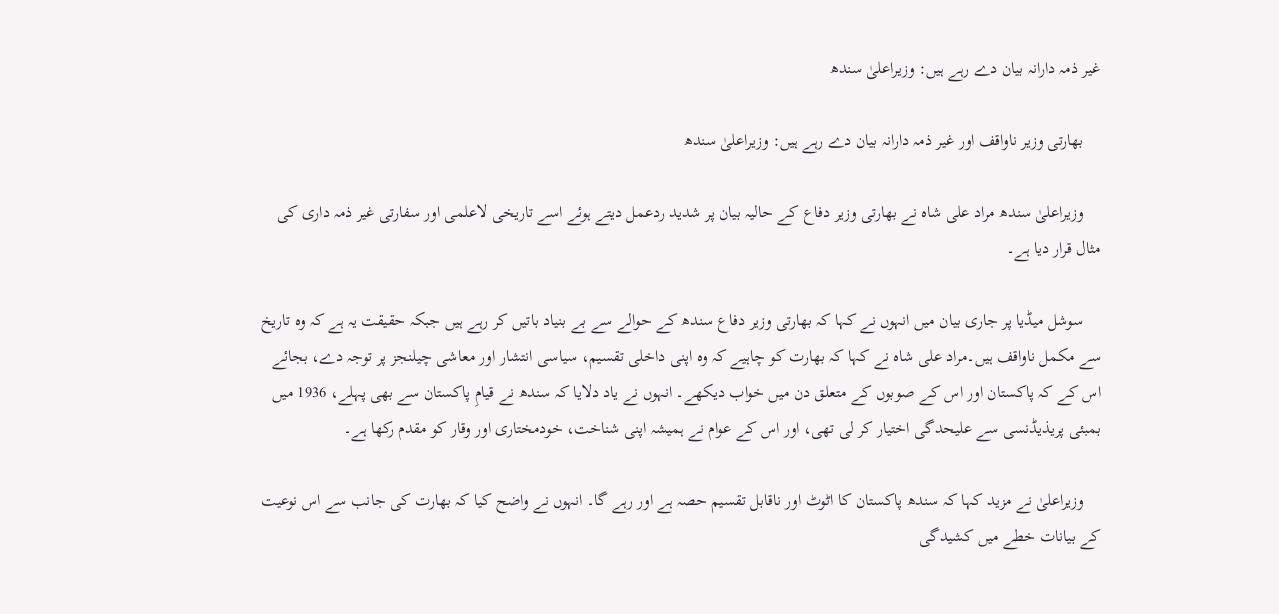غیر ذمہ دارانہ بیان دے رہے ہیں: وزیراعلیٰ سندھ

    بھارتی وزیر ناواقف اور غیر ذمہ دارانہ بیان دے رہے ہیں: وزیراعلیٰ سندھ

    وزیراعلیٰ سندھ مراد علی شاہ نے بھارتی وزیر دفاع کے حالیہ بیان پر شدید ردعمل دیتے ہوئے اسے تاریخی لاعلمی اور سفارتی غیر ذمہ داری کی مثال قرار دیا ہے۔

    سوشل میڈیا پر جاری بیان میں انہوں نے کہا کہ بھارتی وزیر دفاع سندھ کے حوالے سے بے بنیاد باتیں کر رہے ہیں جبکہ حقیقت یہ ہے کہ وہ تاریخ سے مکمل ناواقف ہیں۔مراد علی شاہ نے کہا کہ بھارت کو چاہیے کہ وہ اپنی داخلی تقسیم، سیاسی انتشار اور معاشی چیلنجز پر توجہ دے، بجائے اس کے کہ پاکستان اور اس کے صوبوں کے متعلق دن میں خواب دیکھے۔ انہوں نے یاد دلایا کہ سندھ نے قیامِ پاکستان سے بھی پہلے، 1936 میں بمبئی پریذیڈنسی سے علیحدگی اختیار کر لی تھی، اور اس کے عوام نے ہمیشہ اپنی شناخت، خودمختاری اور وقار کو مقدم رکھا ہے۔

    وزیراعلیٰ نے مزید کہا کہ سندھ پاکستان کا اٹوٹ اور ناقابل تقسیم حصہ ہے اور رہے گا۔ انہوں نے واضح کیا کہ بھارت کی جانب سے اس نوعیت کے بیانات خطے میں کشیدگی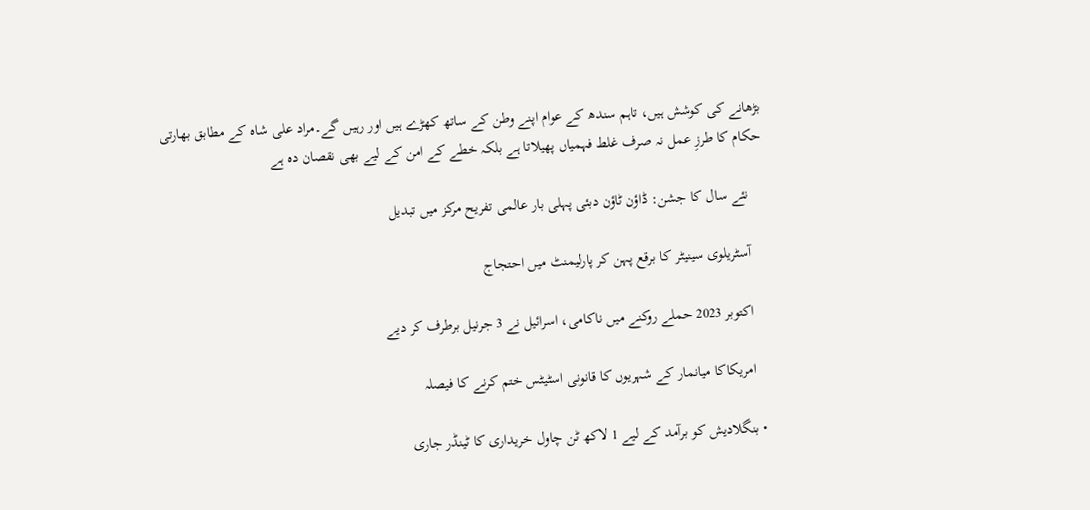بڑھانے کی کوشش ہیں، تاہم سندھ کے عوام اپنے وطن کے ساتھ کھڑے ہیں اور رہیں گے۔مراد علی شاہ کے مطابق بھارتی حکام کا طرزِ عمل نہ صرف غلط فہمیاں پھیلاتا ہے بلکہ خطے کے امن کے لیے بھی نقصان دہ ہے

    نئے سال کا جشن: ڈاؤن ٹاؤن دبئی پہلی بار عالمی تفریح مرکز میں تبدیل

    آسٹریلوی سینیٹر کا برقع پہن کر پارلیمنٹ میں احتجاج

    اکتوبر 2023 حملے روکنے میں ناکامی، اسرائیل نے 3 جرنیل برطرف کر دیے

    امریکاکا میانمار کے شہریوں کا قانونی اسٹیٹس ختم کرنے کا فیصلہ

  • بنگلادیش کو برآمد کے لیے 1 لاکھ ٹن چاول خریداری کا ٹینڈر جاری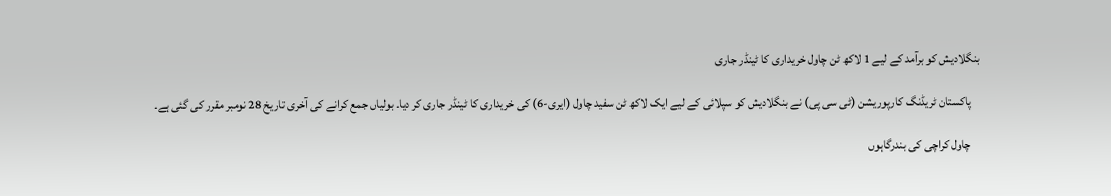بنگلادیش کو برآمد کے لیے 1 لاکھ ٹن چاول خریداری کا ٹینڈر جاری

    پاکستان ٹریڈنگ کارپوریشن (ٹی سی پی) نے بنگلادیش کو سپلائی کے لیے ایک لاکھ ٹن سفید چاول (ایری-6) کی خریداری کا ٹینڈر جاری کر دیا۔ بولیاں جمع کرانے کی آخری تاریخ 28 نومبر مقرر کی گئی ہے۔

    چاول کراچی کی بندرگاہوں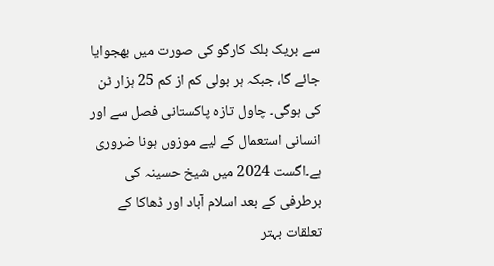سے بریک بلک کارگو کی صورت میں بھجوایا جائے گا، جبکہ ہر بولی کم از کم 25 ہزار ٹن کی ہوگی۔ چاول تازہ پاکستانی فصل سے اور انسانی استعمال کے لیے موزوں ہونا ضروری ہے۔اگست 2024 میں شیخ حسینہ کی برطرفی کے بعد اسلام آباد اور ڈھاکا کے تعلقات بہتر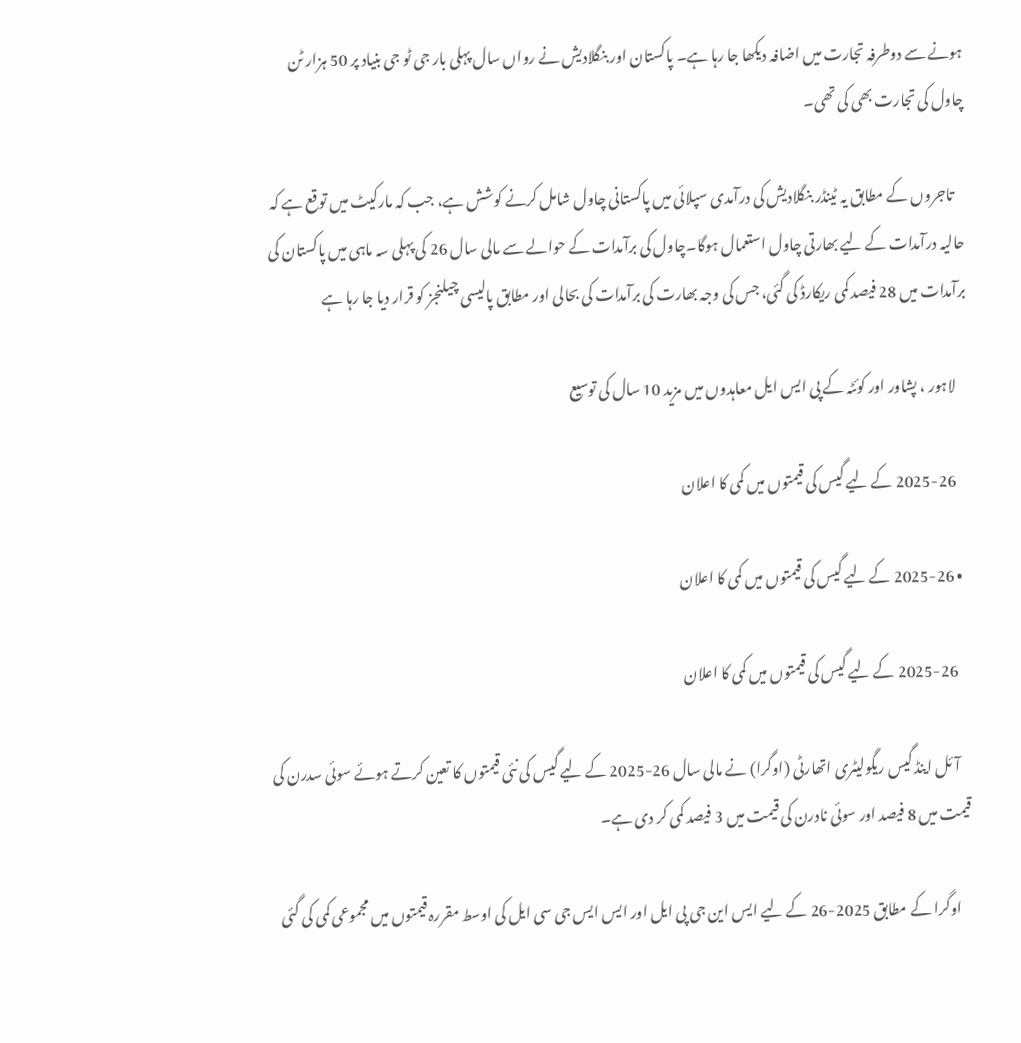ہونے سے دوطرفہ تجارت میں اضافہ دیکھا جا رہا ہے۔ پاکستان اور بنگلادیش نے رواں سال پہلی بار جی ٹو جی بنیاد پر 50 ہزار ٹن چاول کی تجارت بھی کی تھی۔

    تاجروں کے مطابق یہ ٹینڈر بنگلادیش کی درآمدی سپلائی میں پاکستانی چاول شامل کرنے کوشش ہے، جب کہ مارکیٹ میں توقع ہے کہ حالیہ درآمدات کے لیے بھارتی چاول استعمال ہوگا۔چاول کی برآمدات کے حوالے سے مالی سال 26 کی پہلی سہ ماہی میں پاکستان کی برآمدات میں 28 فیصد کمی ریکارڈ کی گئی، جس کی وجہ بھارت کی برآمدات کی بحالی اور مطابق پالیسی چیلنجز کو قرار دیا جا رہا ہے

    لاہور ، پشاور اور کوئٹہ کے پی ایس ایل معاہدوں میں مزید 10 سال کی توسیع

    2025-26 کے لیے گیس کی قیمتوں میں کمی کا اعلان

  • 2025-26 کے لیے گیس کی قیمتوں میں کمی کا اعلان

    2025-26 کے لیے گیس کی قیمتوں میں کمی کا اعلان

    آئل اینڈ گیس ریگولیٹری اتھارٹی (اوگرا) نے مالی سال 26-2025 کے لیے گیس کی نئی قیمتوں کا تعین کرتے ہوئے سوئی سدرن کی قیمت میں 8 فیصد اور سوئی نادرن کی قیمت میں 3 فیصد کمی کر دی ہے۔

    اوگرا کے مطابق 2025-26 کے لیے ایس این جی پی ایل اور ایس ایس جی سی ایل کی اوسط مقررہ قیمتوں میں مجموعی کمی کی گئی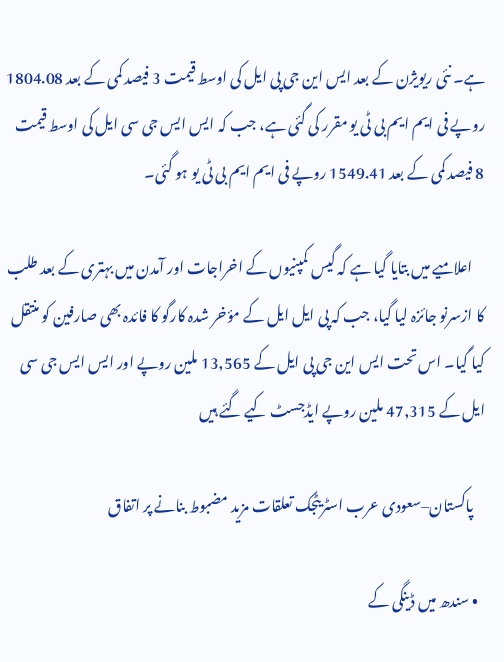ہے۔ نئی ریویژن کے بعد ایس این جی پی ایل کی اوسط قیمت 3 فیصد کمی کے بعد 1804.08 روپے فی ایم ایم بی ٹی یو مقرر کی گئی ہے، جب کہ ایس ایس جی سی ایل کی اوسط قیمت 8 فیصد کمی کے بعد 1549.41 روپے فی ایم ایم بی ٹی یو ہو گئی۔

    اعلامیے میں بتایا گیا ہے کہ گیس کمپنیوں کے اخراجات اور آمدن میں بہتری کے بعد طلب کا ازسرنو جائزہ لیا گیا، جب کہ پی ایل ایل کے مؤخر شدہ کارگو کا فائدہ بھی صارفین کو منتقل کیا گیا۔ اس تحت ایس این جی پی ایل کے 13,565 ملین روپے اور ایس ایس جی سی ایل کے 47,315 ملین روپے ایڈجسٹ کیے گئے ہیں

    پاکستان–سعودی عرب اسٹریٹجک تعلقات مزید مضبوط بنانے پر اتفاق

  • سندھ میں ڈینگی کے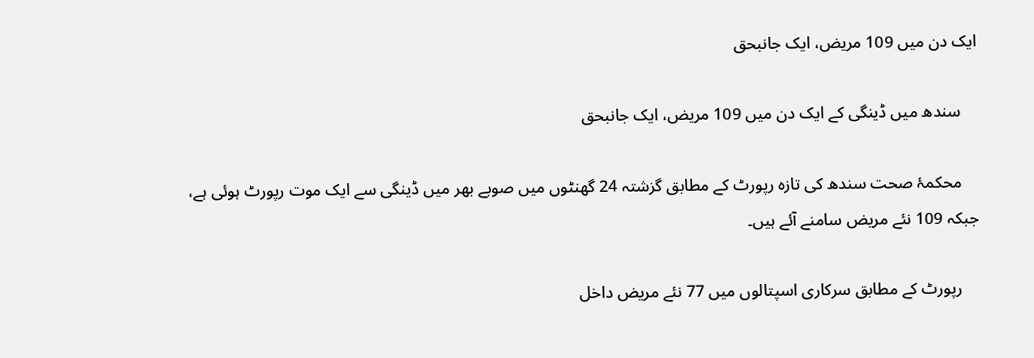ایک دن میں 109 مریض، ایک جانبحق

    سندھ میں ڈینگی کے ایک دن میں 109 مریض، ایک جانبحق

    محکمۂ صحت سندھ کی تازہ رپورٹ کے مطابق گزشتہ 24 گھنٹوں میں صوبے بھر میں ڈینگی سے ایک موت رپورٹ ہوئی ہے، جبکہ 109 نئے مریض سامنے آئے ہیں۔

    رپورٹ کے مطابق سرکاری اسپتالوں میں 77 نئے مریض داخل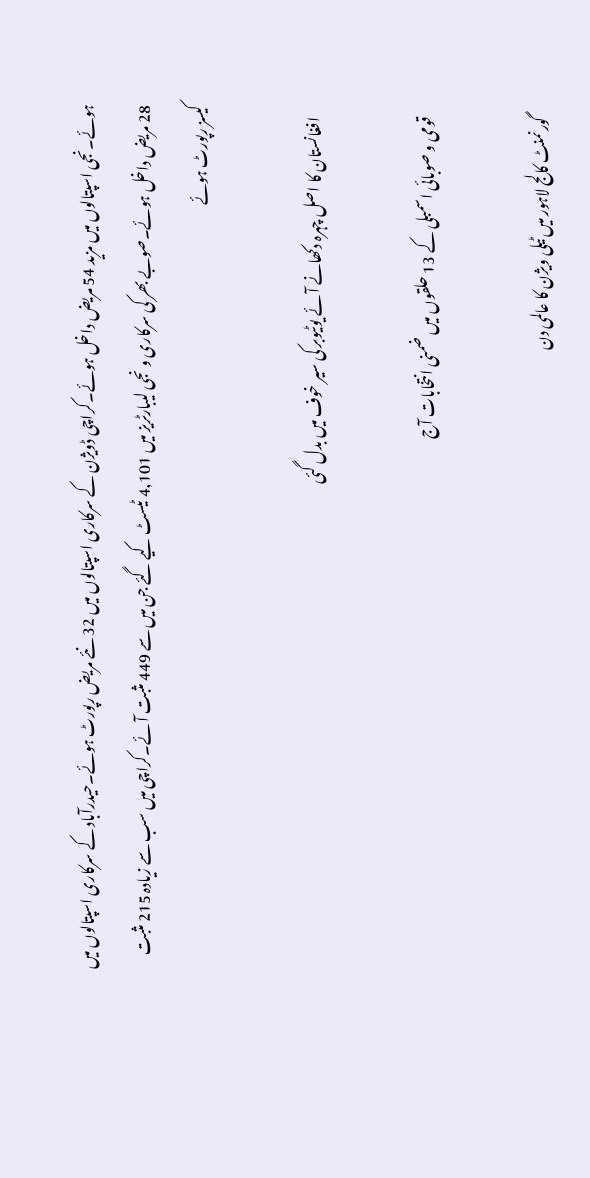ہوئے۔نجی اسپتالوں میں مزید 54 مریض داخل ہوئے۔کراچی ڈویژن کے سرکاری اسپتالوں میں 32 نئے مریض رپورٹ ہوئے۔حیدرآباد کے سرکاری اسپتالوں میں 28 مریض داخل ہوئے۔صوبے بھر کی سرکاری و نجی لیبارٹریز میں 4,101 ٹیسٹ کیے گئے جن میں سے 449 مثبت آئے۔کراچی میں سب سے زیادہ 215 مثبت کیسز رپورٹ ہوئے

    افغانستان کا اصل چہرہ دکھانے آئے یوٹیوبر کی سیر خوف میں بدل گئی

    قومی و صوبائی اسمبلی کے 13 حلقوں میں ضمنی انتخابات آج

    گورنمنٹ کالج لاہور میں ٹیلی ویژن کا عالمی دن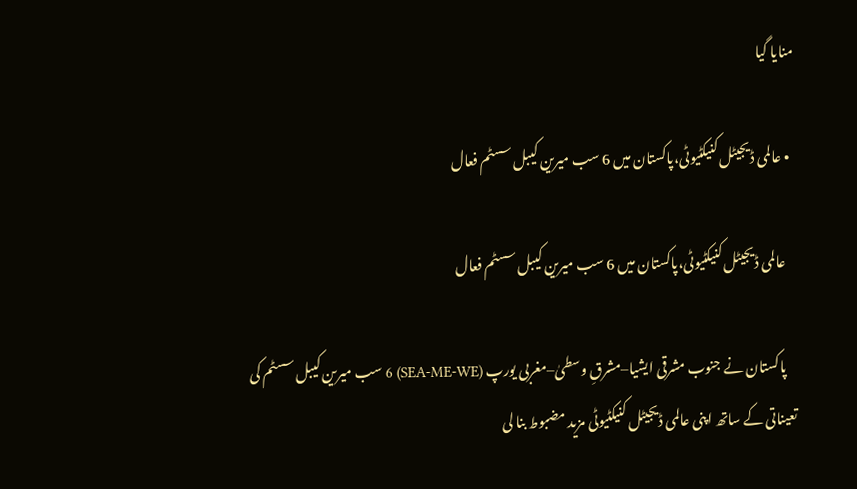منایا گیا

  • عالمی ڈیجیٹل کنیکٹیوٹی،پاکستان میں 6 سب میرین کیبل سسٹم فعال

    عالمی ڈیجیٹل کنیکٹیوٹی،پاکستان میں 6 سب میرین کیبل سسٹم فعال

    پاکستان نے جنوب مشرقی ایشیا–مشرقِ وسطیٰ–مغربی یورپ (SEA-ME-WE) 6 سب میرین کیبل سسٹم کی تعیناتی کے ساتھ اپنی عالمی ڈیجیٹل کنیکٹیوٹی مزید مضبوط بنا لی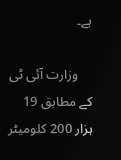ہے۔

    وزارت آئی ٹی کے مطابق 19 ہزار 200 کلومیٹر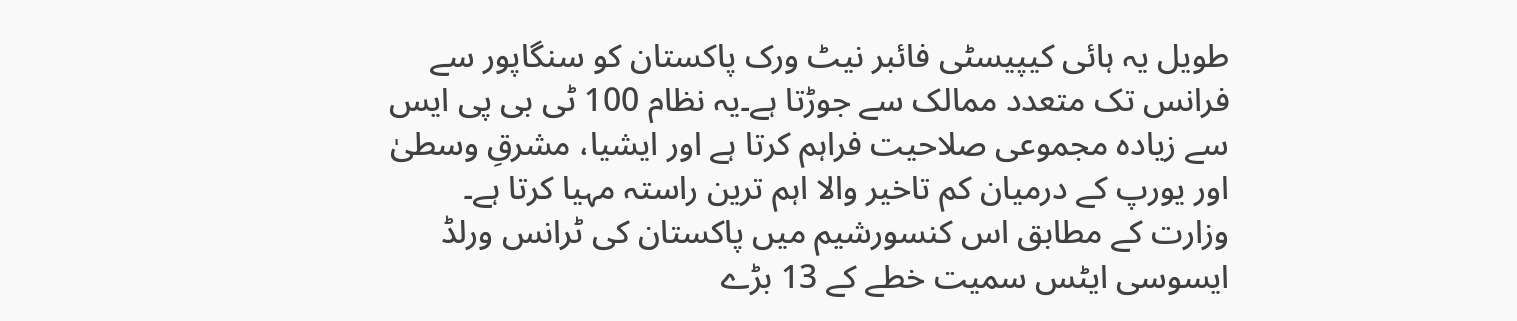طویل یہ ہائی کیپیسٹی فائبر نیٹ ورک پاکستان کو سنگاپور سے فرانس تک متعدد ممالک سے جوڑتا ہے۔یہ نظام 100 ٹی بی پی ایس سے زیادہ مجموعی صلاحیت فراہم کرتا ہے اور ایشیا، مشرقِ وسطیٰ اور یورپ کے درمیان کم تاخیر والا اہم ترین راستہ مہیا کرتا ہے۔ وزارت کے مطابق اس کنسورشیم میں پاکستان کی ٹرانس ورلڈ ایسوسی ایٹس سمیت خطے کے 13 بڑے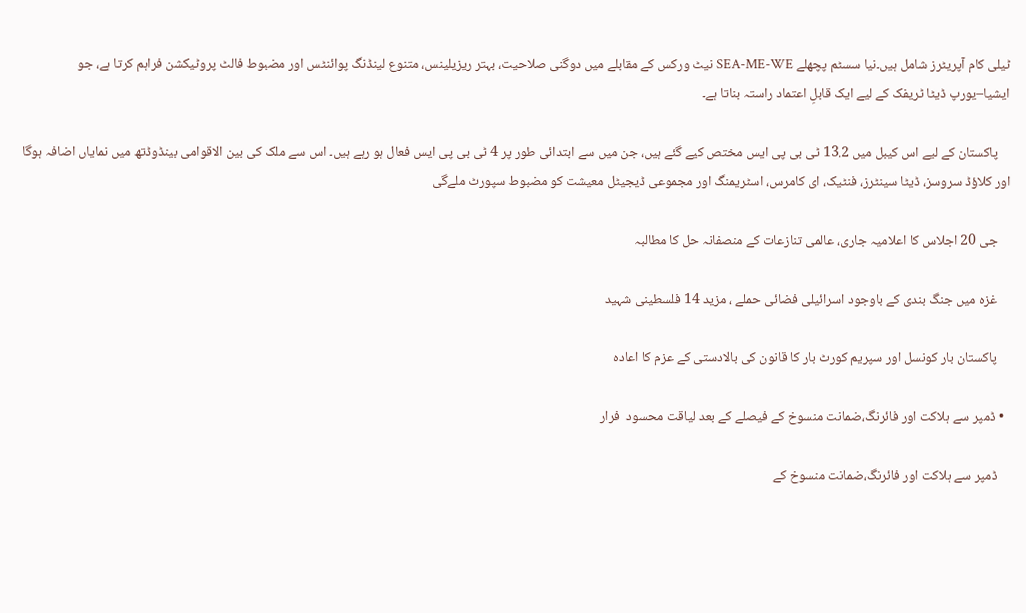ٹیلی کام آپریٹرز شامل ہیں۔نیا سسٹم پچھلے SEA-ME-WE نیٹ ورکس کے مقابلے میں دوگنی صلاحیت، بہتر ریزیلینس، متنوع لینڈنگ پوائنٹس اور مضبوط فالٹ پروٹیکشن فراہم کرتا ہے، جو ایشیا–یورپ ڈیٹا ٹریفک کے لیے ایک قابلِ اعتماد راستہ بناتا ہے۔

    پاکستان کے لیے اس کیبل میں 13.2 ٹی بی پی ایس مختص کیے گئے ہیں، جن میں سے ابتدائی طور پر 4 ٹی بی پی ایس فعال ہو رہے ہیں۔ اس سے ملک کی بین الاقوامی بینڈوڈتھ میں نمایاں اضافہ ہوگا اور کلاؤڈ سروسز، ڈیٹا سینٹرز، فنٹیک، ای کامرس، اسٹریمنگ اور مجموعی ڈیجیٹل معیشت کو مضبوط سپورٹ ملےگی

    جی 20 اجلاس کا اعلامیہ جاری، عالمی تنازعات کے منصفانہ حل کا مطالبہ

    غزہ میں جنگ بندی کے باوجود اسرائیلی فضائی حملے ، مزید 14 فلسطینی شہید

    پاکستان بار کونسل اور سپریم کورٹ بار کا قانون کی بالادستی کے عزم کا اعادہ

  • ڈمپر سے ہلاکت اور فائرنگ،ضمانت منسوخ کے فیصلے کے بعد لیاقت محسود  فرار

    ڈمپر سے ہلاکت اور فائرنگ،ضمانت منسوخ کے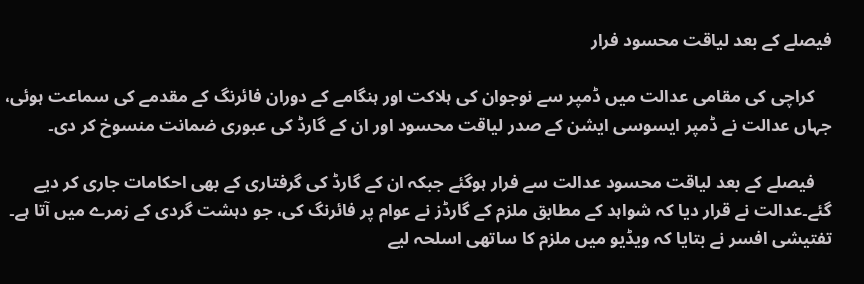فیصلے کے بعد لیاقت محسود فرار

    کراچی کی مقامی عدالت میں ڈمپر سے نوجوان کی ہلاکت اور ہنگامے کے دوران فائرنگ کے مقدمے کی سماعت ہوئی، جہاں عدالت نے ڈمپر ایسوسی ایشن کے صدر لیاقت محسود اور ان کے گارڈ کی عبوری ضمانت منسوخ کر دی۔

    فیصلے کے بعد لیاقت محسود عدالت سے فرار ہوگئے جبکہ ان کے گارڈ کی گرفتاری کے بھی احکامات جاری کر دیے گئے۔عدالت نے قرار دیا کہ شواہد کے مطابق ملزم کے گارڈز نے عوام پر فائرنگ کی، جو دہشت گردی کے زمرے میں آتا ہے۔ تفتیشی افسر نے بتایا کہ ویڈیو میں ملزم کا ساتھی اسلحہ لیے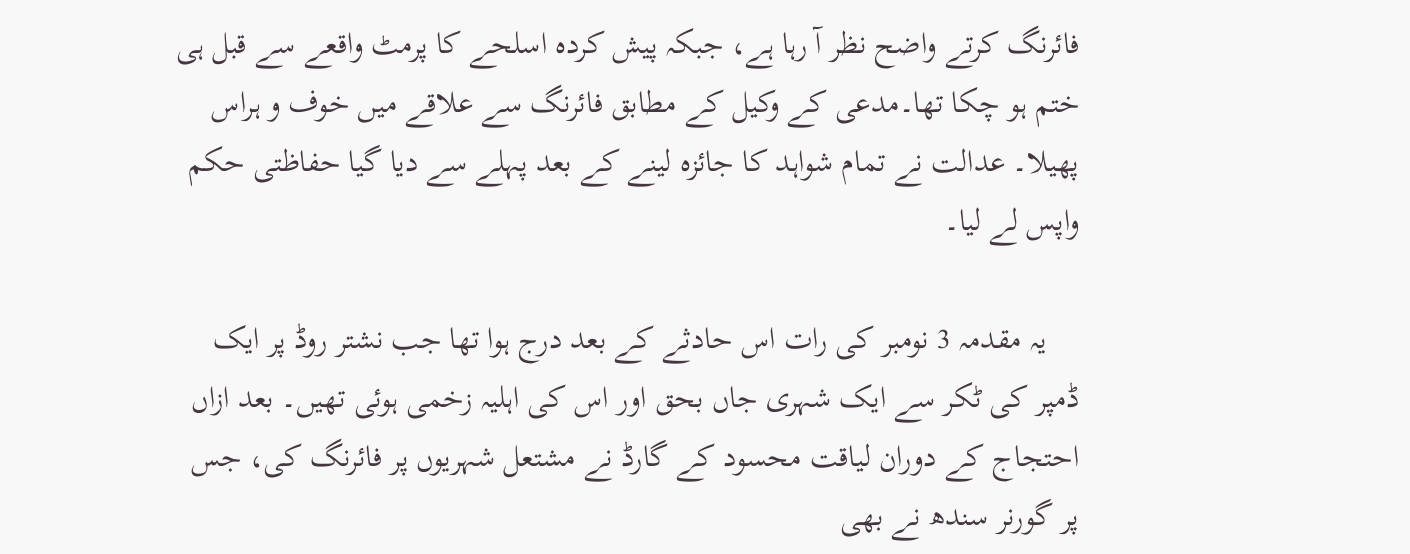فائرنگ کرتے واضح نظر آ رہا ہے، جبکہ پیش کردہ اسلحے کا پرمٹ واقعے سے قبل ہی ختم ہو چکا تھا۔مدعی کے وکیل کے مطابق فائرنگ سے علاقے میں خوف و ہراس پھیلا۔ عدالت نے تمام شواہد کا جائزہ لینے کے بعد پہلے سے دیا گیا حفاظتی حکم واپس لے لیا۔

    یہ مقدمہ 3 نومبر کی رات اس حادثے کے بعد درج ہوا تھا جب نشتر روڈ پر ایک ڈمپر کی ٹکر سے ایک شہری جاں بحق اور اس کی اہلیہ زخمی ہوئی تھیں۔ بعد ازاں احتجاج کے دوران لیاقت محسود کے گارڈ نے مشتعل شہریوں پر فائرنگ کی، جس پر گورنر سندھ نے بھی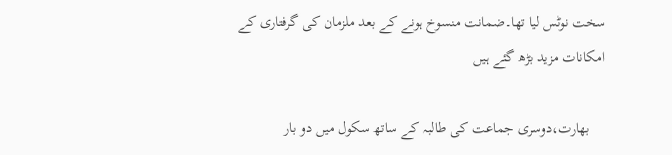سخت نوٹس لیا تھا۔ضمانت منسوخ ہونے کے بعد ملزمان کی گرفتاری کے امکانات مزید بڑھ گئے ہیں

    بھارت،دوسری جماعت کی طالبہ کے ساتھ سکول میں دو بار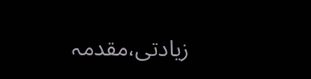زیادتی،مقدمہ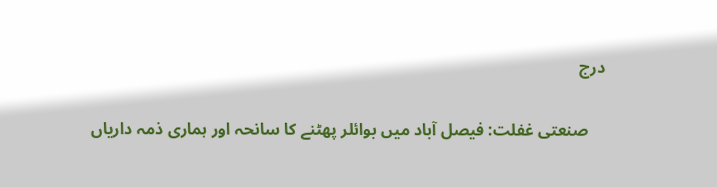درج

    صنعتی غفلت: فیصل آباد میں بوائلر پھٹنے کا سانحہ اور ہماری ذمہ داریاں